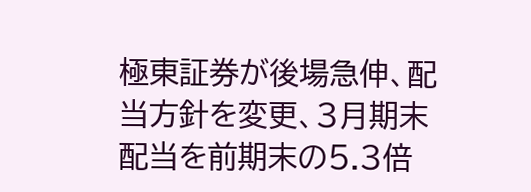極東証券が後場急伸、配当方針を変更、3月期末配当を前期末の5.3倍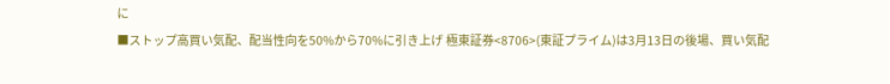に
■ストップ高買い気配、配当性向を50%から70%に引き上げ 極東証券<8706>(東証プライム)は3月13日の後場、買い気配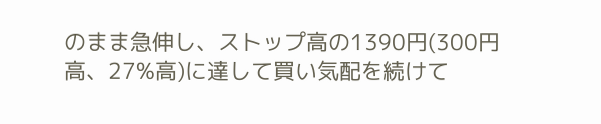のまま急伸し、ストップ高の1390円(300円高、27%高)に達して買い気配を続けて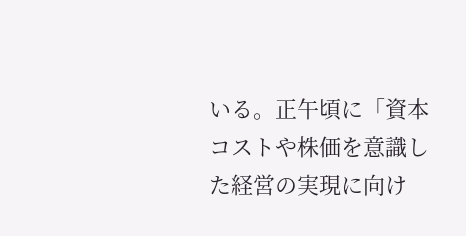いる。正午頃に「資本コストや株価を意識した経営の実現に向け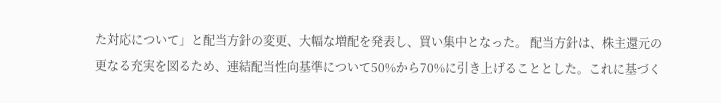た対応について」と配当方針の変更、大幅な増配を発表し、買い集中となった。 配当方針は、株主還元の更なる充実を図るため、連結配当性向基準について50%から70%に引き上げることとした。これに基づく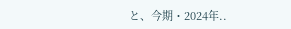と、今期・2024年..